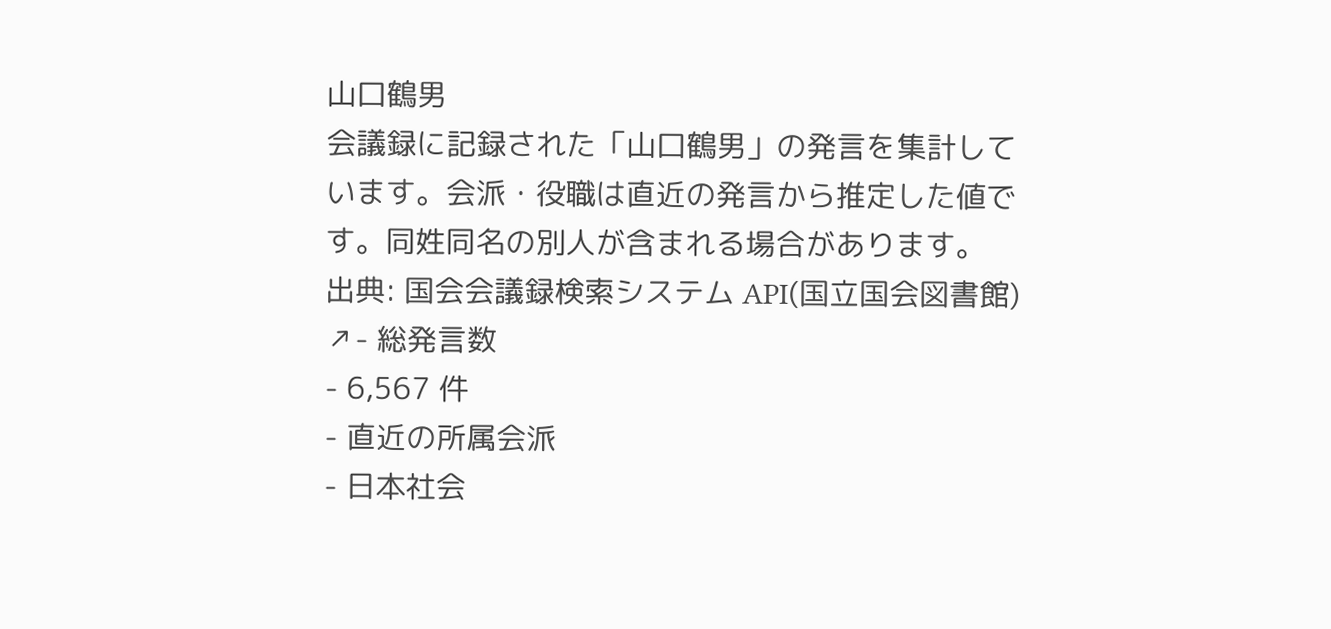山口鶴男
会議録に記録された「山口鶴男」の発言を集計しています。会派・役職は直近の発言から推定した値です。同姓同名の別人が含まれる場合があります。
出典: 国会会議録検索システム API(国立国会図書館) ↗- 総発言数
- 6,567 件
- 直近の所属会派
- 日本社会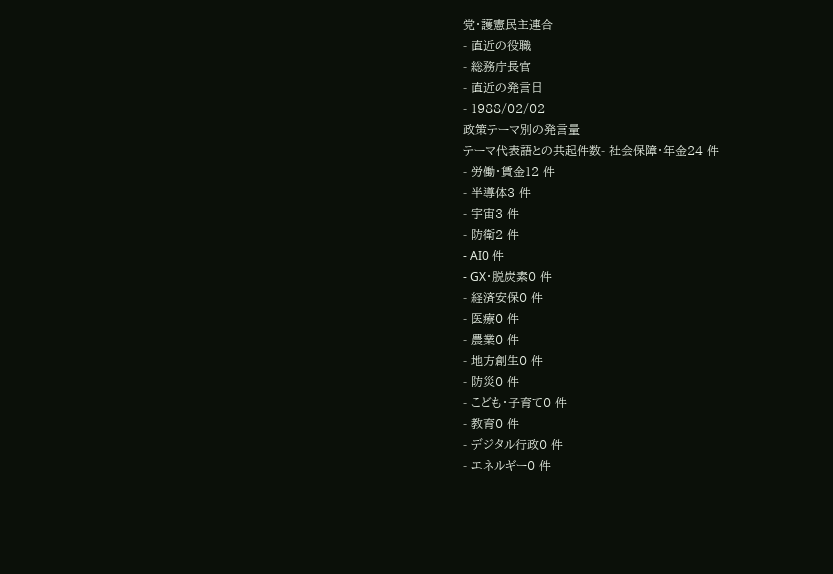党・護憲民主連合
- 直近の役職
- 総務庁長官
- 直近の発言日
- 1988/02/02
政策テーマ別の発言量
テーマ代表語との共起件数- 社会保障・年金24 件
- 労働・賃金12 件
- 半導体3 件
- 宇宙3 件
- 防衛2 件
- AI0 件
- GX・脱炭素0 件
- 経済安保0 件
- 医療0 件
- 農業0 件
- 地方創生0 件
- 防災0 件
- こども・子育て0 件
- 教育0 件
- デジタル行政0 件
- エネルギー0 件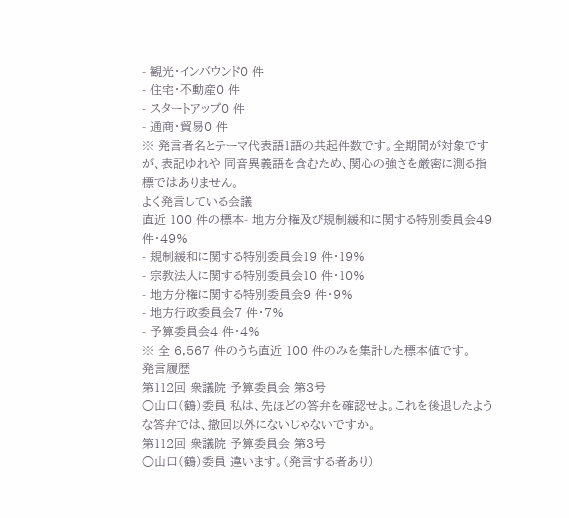- 観光・インバウンド0 件
- 住宅・不動産0 件
- スタートアップ0 件
- 通商・貿易0 件
※ 発言者名とテーマ代表語1語の共起件数です。全期間が対象ですが、表記ゆれや 同音異義語を含むため、関心の強さを厳密に測る指標ではありません。
よく発言している会議
直近 100 件の標本- 地方分権及び規制緩和に関する特別委員会49 件・49%
- 規制緩和に関する特別委員会19 件・19%
- 宗教法人に関する特別委員会10 件・10%
- 地方分権に関する特別委員会9 件・9%
- 地方行政委員会7 件・7%
- 予算委員会4 件・4%
※ 全 6,567 件のうち直近 100 件のみを集計した標本値です。
発言履歴
第112回 衆議院 予算委員会 第3号
○山口(鶴)委員 私は、先ほどの答弁を確認せよ。これを後退したような答弁では、撤回以外にないじゃないですか。
第112回 衆議院 予算委員会 第3号
○山口(鶴)委員 違います。(発言する者あり)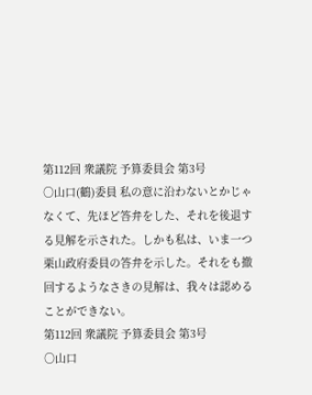第112回 衆議院 予算委員会 第3号
○山口(鶴)委員 私の意に沿わないとかじゃなくて、先ほど答弁をした、それを後退する見解を示された。しかも私は、いま一つ栗山政府委員の答弁を示した。それをも撤回するようなさきの見解は、我々は認めることができない。
第112回 衆議院 予算委員会 第3号
○山口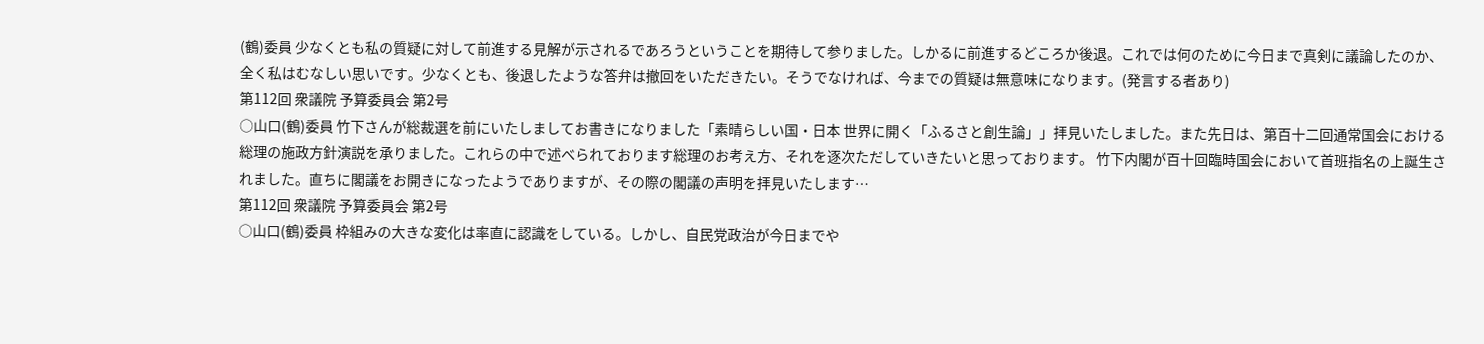(鶴)委員 少なくとも私の質疑に対して前進する見解が示されるであろうということを期待して参りました。しかるに前進するどころか後退。これでは何のために今日まで真剣に議論したのか、全く私はむなしい思いです。少なくとも、後退したような答弁は撤回をいただきたい。そうでなければ、今までの質疑は無意味になります。(発言する者あり)
第112回 衆議院 予算委員会 第2号
○山口(鶴)委員 竹下さんが総裁選を前にいたしましてお書きになりました「素晴らしい国・日本 世界に開く「ふるさと創生論」」拝見いたしました。また先日は、第百十二回通常国会における総理の施政方針演説を承りました。これらの中で述べられております総理のお考え方、それを逐次ただしていきたいと思っております。 竹下内閣が百十回臨時国会において首班指名の上誕生されました。直ちに閣議をお開きになったようでありますが、その際の閣議の声明を拝見いたします…
第112回 衆議院 予算委員会 第2号
○山口(鶴)委員 枠組みの大きな変化は率直に認識をしている。しかし、自民党政治が今日までや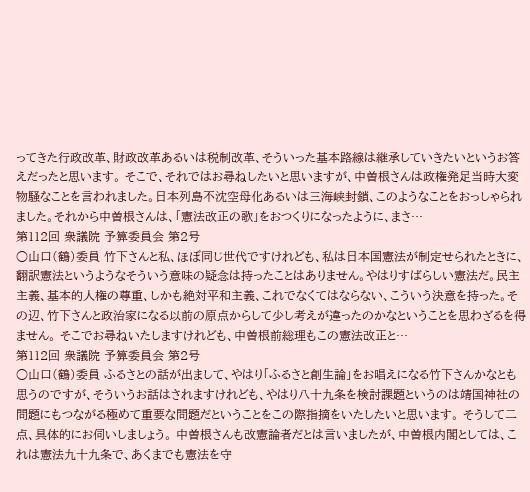ってきた行政改革、財政改革あるいは税制改革、そういった基本路線は継承していきたいというお答えだったと思います。 そこで、それではお尋ねしたいと思いますが、中曽根さんは政権発足当時大変物騒なことを言われました。日本列島不沈空母化あるいは三海峡封鎖、このようなことをおっしゃられました。それから中曽根さんは、「憲法改正の歌」をおつくりになったように、まさ…
第112回 衆議院 予算委員会 第2号
○山口(鶴)委員 竹下さんと私、ほぼ同じ世代ですけれども、私は日本国憲法が制定せられたときに、翻訳憲法というようなそういう意味の疑念は持ったことはありません。やはりすばらしい憲法だ。民主主義、基本的人権の尊重、しかも絶対平和主義、これでなくてはならない、こういう決意を持った。その辺、竹下さんと政治家になる以前の原点からして少し考えが違ったのかなということを思わざるを得ません。 そこでお尋ねいたしますけれども、中曽根前総理もこの憲法改正と…
第112回 衆議院 予算委員会 第2号
○山口(鶴)委員 ふるさとの話が出まして、やはり「ふるさと創生論」をお唱えになる竹下さんかなとも思うのですが、そういうお話はされますけれども、やはり八十九条を検討課題というのは靖国神社の問題にもつながる極めて重要な問題だということをこの際指摘をいたしたいと思います。 そうして二点、具体的にお伺いしましょう。 中曽根さんも改憲論者だとは言いましたが、中曽根内閣としては、これは憲法九十九条で、あくまでも憲法を守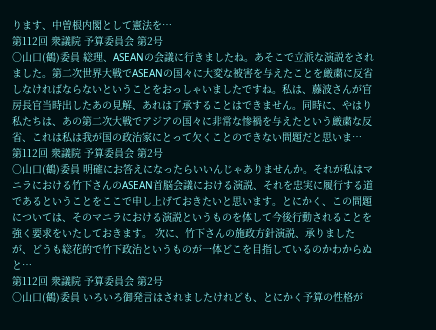ります、中曽根内閣として憲法を…
第112回 衆議院 予算委員会 第2号
○山口(鶴)委員 総理、ASEANの会議に行きましたね。あそこで立派な演説をされました。第二次世界大戦でASEANの国々に大変な被害を与えたことを厳粛に反省しなければならないということをおっしゃいましたですね。私は、藤波さんが官房長官当時出したあの見解、あれは了承することはできません。同時に、やはり私たちは、あの第二次大戦でアジアの国々に非常な惨禍を与えたという厳粛な反省、これは私は我が国の政治家にとって欠くことのできない問題だと思いま…
第112回 衆議院 予算委員会 第2号
○山口(鶴)委員 明確にお答えになったらいいんじゃありませんか。それが私はマニラにおける竹下さんのASEAN首脳会議における演説、それを忠実に履行する道であるということをここで申し上げておきたいと思います。とにかく、この問題については、そのマニラにおける演説というものを体して今後行動されることを強く要求をいたしておきます。 次に、竹下さんの施政方針演説、承りましたが、どうも総花的で竹下政治というものが一体どこを目指しているのかわからぬと…
第112回 衆議院 予算委員会 第2号
○山口(鶴)委員 いろいろ御発言はされましたけれども、とにかく予算の性格が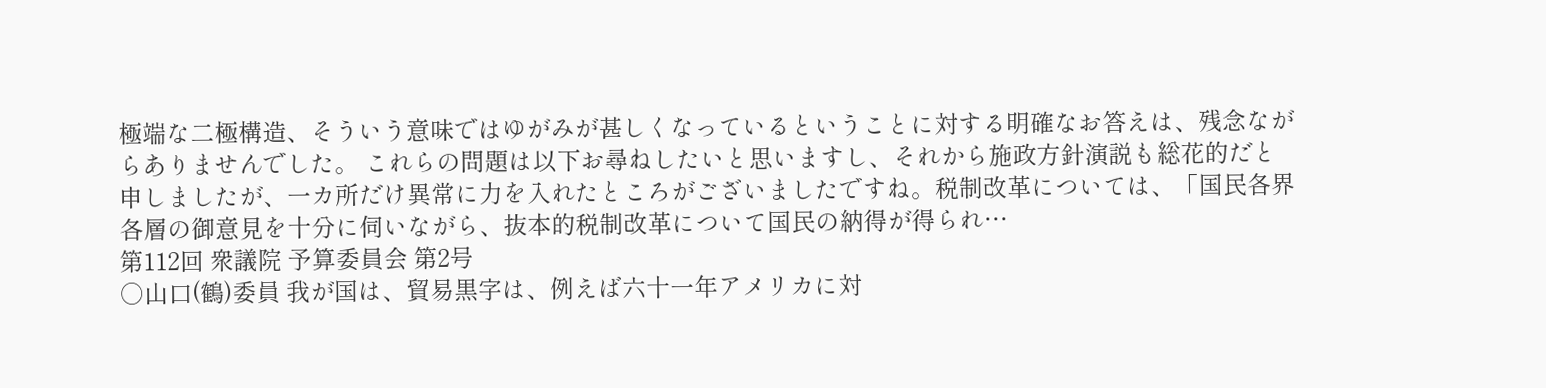極端な二極構造、そういう意味ではゆがみが甚しくなっているということに対する明確なお答えは、残念ながらありませんでした。 これらの問題は以下お尋ねしたいと思いますし、それから施政方針演説も総花的だと申しましたが、一カ所だけ異常に力を入れたところがございましたですね。税制改革については、「国民各界各層の御意見を十分に伺いながら、抜本的税制改革について国民の納得が得られ…
第112回 衆議院 予算委員会 第2号
○山口(鶴)委員 我が国は、貿易黒字は、例えば六十一年アメリカに対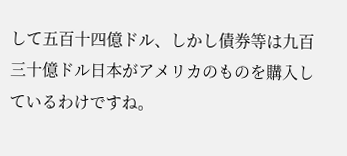して五百十四億ドル、しかし債券等は九百三十億ドル日本がアメリカのものを購入しているわけですね。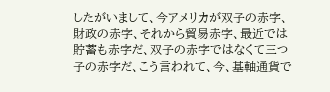したがいまして、今アメリカが双子の赤字、財政の赤字、それから貿易赤字、最近では貯蓄も赤字だ、双子の赤字ではなくて三つ子の赤字だ、こう言われて、今、基軸通貨で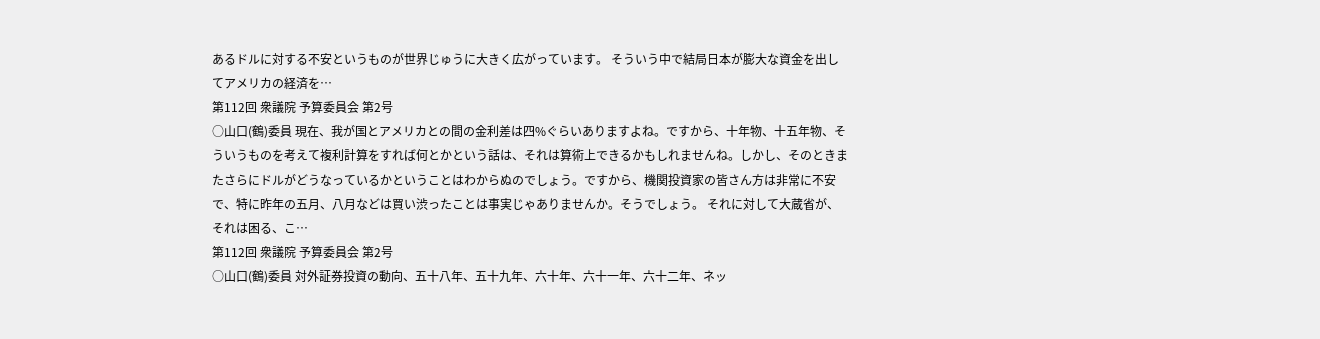あるドルに対する不安というものが世界じゅうに大きく広がっています。 そういう中で結局日本が膨大な資金を出してアメリカの経済を…
第112回 衆議院 予算委員会 第2号
○山口(鶴)委員 現在、我が国とアメリカとの間の金利差は四%ぐらいありますよね。ですから、十年物、十五年物、そういうものを考えて複利計算をすれば何とかという話は、それは算術上できるかもしれませんね。しかし、そのときまたさらにドルがどうなっているかということはわからぬのでしょう。ですから、機関投資家の皆さん方は非常に不安で、特に昨年の五月、八月などは買い渋ったことは事実じゃありませんか。そうでしょう。 それに対して大蔵省が、それは困る、こ…
第112回 衆議院 予算委員会 第2号
○山口(鶴)委員 対外証券投資の動向、五十八年、五十九年、六十年、六十一年、六十二年、ネッ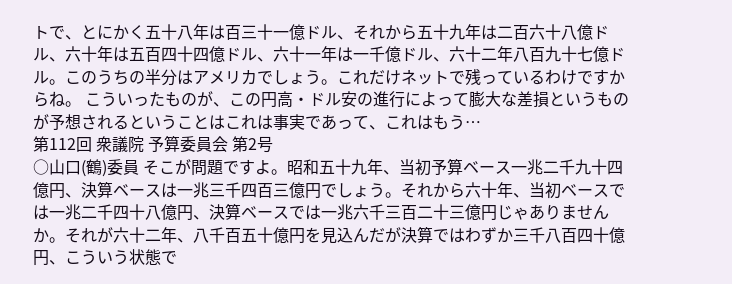トで、とにかく五十八年は百三十一億ドル、それから五十九年は二百六十八億ドル、六十年は五百四十四億ドル、六十一年は一千億ドル、六十二年八百九十七億ドル。このうちの半分はアメリカでしょう。これだけネットで残っているわけですからね。 こういったものが、この円高・ドル安の進行によって膨大な差損というものが予想されるということはこれは事実であって、これはもう…
第112回 衆議院 予算委員会 第2号
○山口(鶴)委員 そこが問題ですよ。昭和五十九年、当初予算ベース一兆二千九十四億円、決算ベースは一兆三千四百三億円でしょう。それから六十年、当初ベースでは一兆二千四十八億円、決算ベースでは一兆六千三百二十三億円じゃありませんか。それが六十二年、八千百五十億円を見込んだが決算ではわずか三千八百四十億円、こういう状態で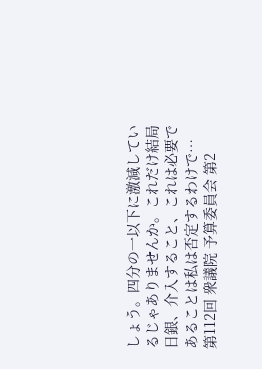しょう。四分の一以下に激減しているじゃありませんか。これだけ結局日銀、介入すること、これは必要であることは私は否定するわけで…
第112回 衆議院 予算委員会 第2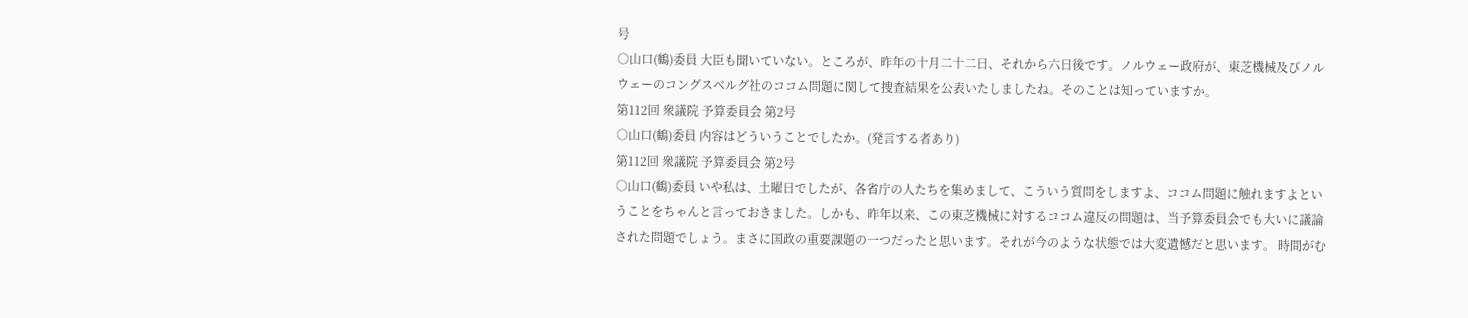号
○山口(鶴)委員 大臣も聞いていない。ところが、昨年の十月二十二日、それから六日後です。ノルウェー政府が、東芝機械及びノルウェーのコングスベルグ社のココム問題に関して捜査結果を公表いたしましたね。そのことは知っていますか。
第112回 衆議院 予算委員会 第2号
○山口(鶴)委員 内容はどういうことでしたか。(発言する者あり)
第112回 衆議院 予算委員会 第2号
○山口(鶴)委員 いや私は、土曜日でしたが、各省庁の人たちを集めまして、こういう質問をしますよ、ココム問題に触れますよということをちゃんと言っておきました。しかも、昨年以来、この東芝機械に対するココム違反の問題は、当予算委員会でも大いに議論された問題でしょう。まさに国政の重要課題の一つだったと思います。それが今のような状態では大変遺憾だと思います。 時間がむ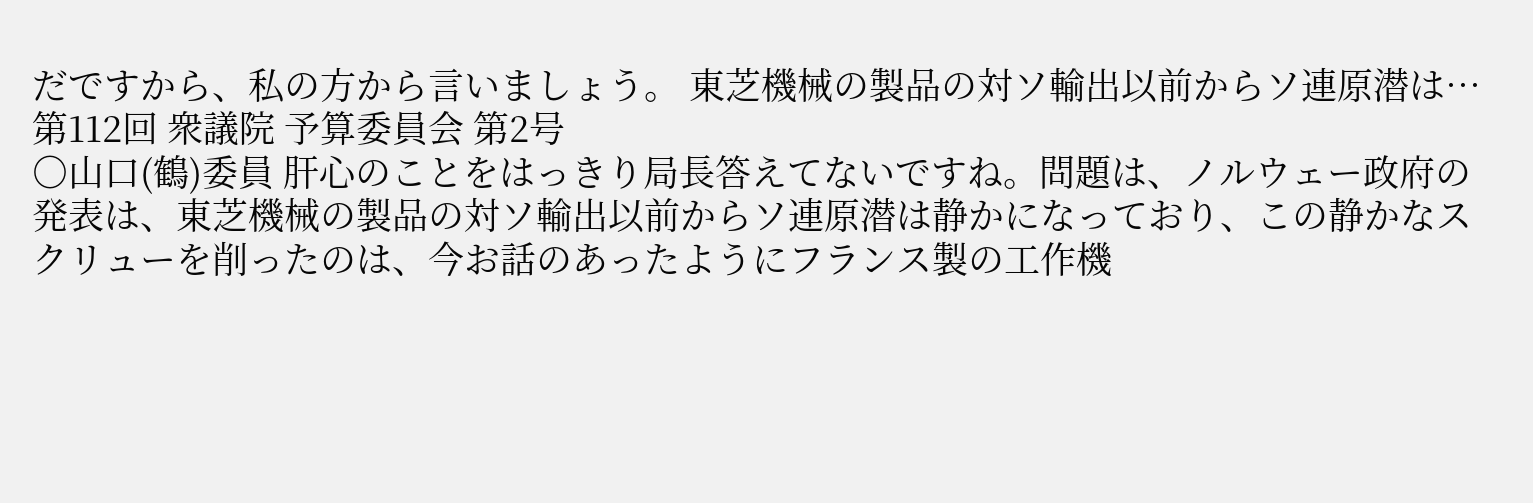だですから、私の方から言いましょう。 東芝機械の製品の対ソ輸出以前からソ連原潜は…
第112回 衆議院 予算委員会 第2号
○山口(鶴)委員 肝心のことをはっきり局長答えてないですね。問題は、ノルウェー政府の発表は、東芝機械の製品の対ソ輸出以前からソ連原潜は静かになっており、この静かなスクリューを削ったのは、今お話のあったようにフランス製の工作機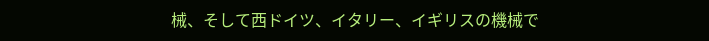械、そして西ドイツ、イタリー、イギリスの機械で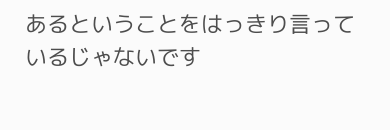あるということをはっきり言っているじゃないです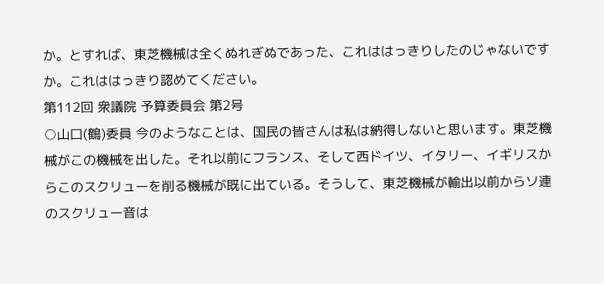か。とすれば、東芝機械は全くぬれぎぬであった、これははっきりしたのじゃないですか。これははっきり認めてください。
第112回 衆議院 予算委員会 第2号
○山口(鶴)委員 今のようなことは、国民の皆さんは私は納得しないと思います。東芝機械がこの機械を出した。それ以前にフランス、そして西ドイツ、イタリー、イギリスからこのスクリューを削る機械が既に出ている。そうして、東芝機械が輸出以前からソ連のスクリュー音は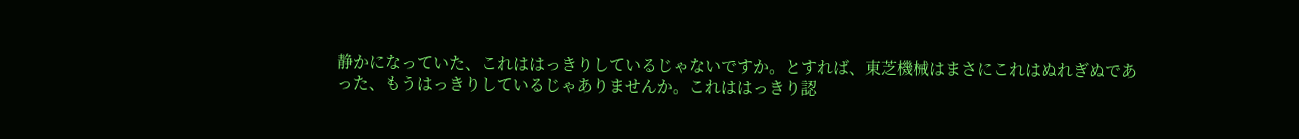静かになっていた、これははっきりしているじゃないですか。とすれば、東芝機械はまさにこれはぬれぎぬであった、もうはっきりしているじゃありませんか。これははっきり認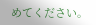めてください。